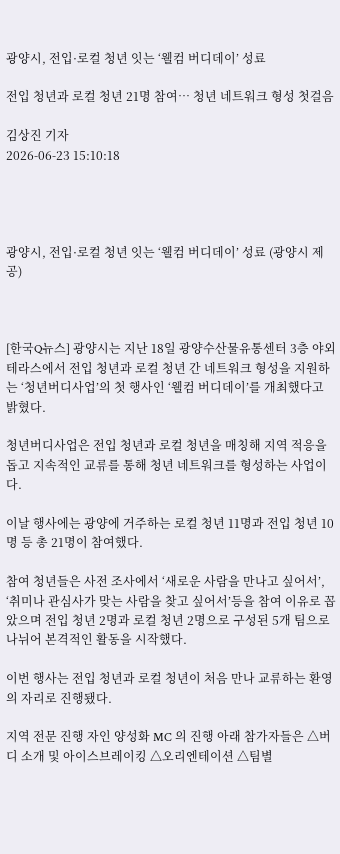광양시, 전입·로컬 청년 잇는 ‘웰컴 버디데이’ 성료

전입 청년과 로컬 청년 21명 참여… 청년 네트워크 형성 첫걸음

김상진 기자
2026-06-23 15:10:18




광양시, 전입·로컬 청년 잇는 ‘웰컴 버디데이’ 성료 (광양시 제공)



[한국Q뉴스] 광양시는 지난 18일 광양수산물유통센터 3층 야외 테라스에서 전입 청년과 로컬 청년 간 네트워크 형성을 지원하는 ‘청년버디사업’의 첫 행사인 ‘웰컴 버디데이’를 개최했다고 밝혔다.

청년버디사업은 전입 청년과 로컬 청년을 매칭해 지역 적응을 돕고 지속적인 교류를 통해 청년 네트워크를 형성하는 사업이다.

이날 행사에는 광양에 거주하는 로컬 청년 11명과 전입 청년 10명 등 총 21명이 참여했다.

참여 청년들은 사전 조사에서 ‘새로운 사람을 만나고 싶어서’, ‘취미나 관심사가 맞는 사람을 찾고 싶어서’등을 참여 이유로 꼽았으며 전입 청년 2명과 로컬 청년 2명으로 구성된 5개 팀으로 나뉘어 본격적인 활동을 시작했다.

이번 행사는 전입 청년과 로컬 청년이 처음 만나 교류하는 환영의 자리로 진행됐다.

지역 전문 진행 자인 양성화 MC 의 진행 아래 참가자들은 △버디 소개 및 아이스브레이킹 △오리엔테이션 △팀별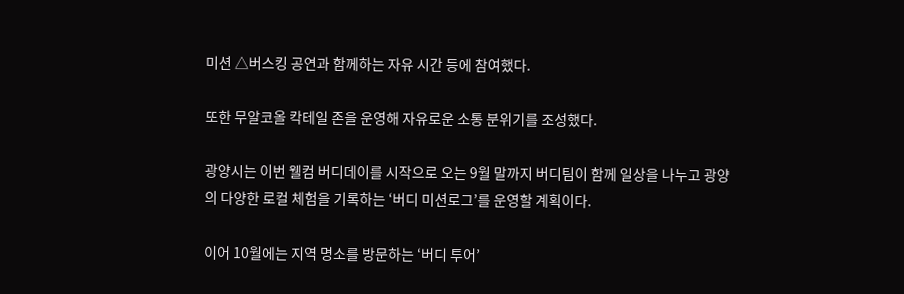미션 △버스킹 공연과 함께하는 자유 시간 등에 참여했다.

또한 무알코올 칵테일 존을 운영해 자유로운 소통 분위기를 조성했다.

광양시는 이번 웰컴 버디데이를 시작으로 오는 9월 말까지 버디팀이 함께 일상을 나누고 광양의 다양한 로컬 체험을 기록하는 ‘버디 미션로그’를 운영할 계획이다.

이어 10월에는 지역 명소를 방문하는 ‘버디 투어’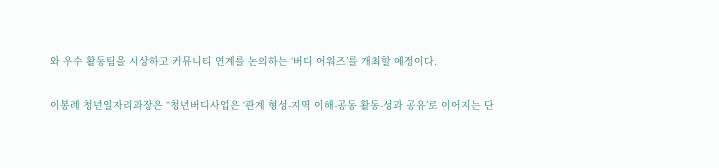와 우수 활동팀을 시상하고 커뮤니티 연계를 논의하는 ‘버디 어워즈’를 개최할 예정이다.

이봉례 청년일자리과장은 “청년버디사업은 ‘관계 형성-지역 이해-공동 활동-성과 공유’로 이어지는 단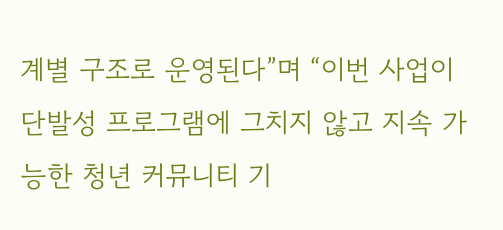계별 구조로 운영된다”며 “이번 사업이 단발성 프로그램에 그치지 않고 지속 가능한 청년 커뮤니티 기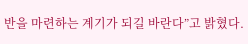반을 마련하는 계기가 되길 바란다”고 밝혔다.